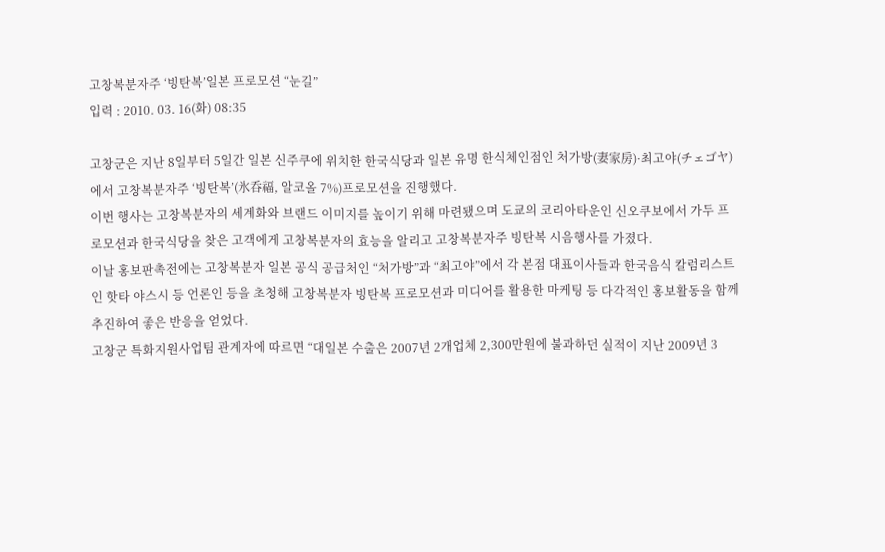고창복분자주 ‘빙탄복’일본 프로모션 “눈길”
입력 : 2010. 03. 16(화) 08:35

고창군은 지난 8일부터 5일간 일본 신주쿠에 위치한 한국식당과 일본 유명 한식체인점인 처가방(妻家房)·최고야(チェゴヤ)에서 고창복분자주 ‘빙탄복’(氷呑福, 알코올 7%)프로모션을 진행했다.
이번 행사는 고창복분자의 세계화와 브랜드 이미지를 높이기 위해 마련됐으며 도쿄의 코리아타운인 신오쿠보에서 가두 프로모션과 한국식당을 찾은 고객에게 고창복분자의 효능을 알리고 고창복분자주 빙탄복 시음행사를 가졌다.
이날 홍보판촉전에는 고창복분자 일본 공식 공급처인 “처가방”과 “최고야”에서 각 본점 대표이사들과 한국음식 칼럼리스트인 핫타 야스시 등 언론인 등을 초청해 고창복분자 빙탄복 프로모션과 미디어를 활용한 마케팅 등 다각적인 홍보활동을 함께 추진하여 좋은 반응을 얻었다.
고창군 특화지원사업팀 관계자에 따르면 “대일본 수출은 2007년 2개업체 2,300만원에 불과하던 실적이 지난 2009년 3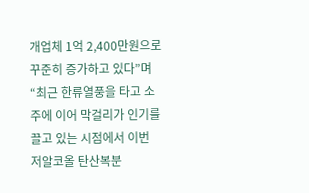개업체 1억 2,400만원으로 꾸준히 증가하고 있다”며 “최근 한류열풍을 타고 소주에 이어 막걸리가 인기를 끌고 있는 시점에서 이번 저알코올 탄산복분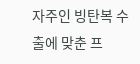자주인 빙탄복 수출에 맞춘 프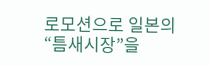로모션으로 일본의 “틈새시장”을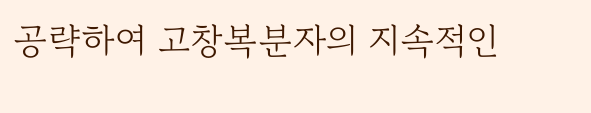공략하여 고창복분자의 지속적인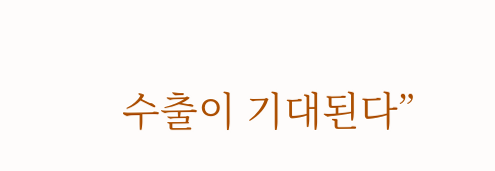수출이 기대된다”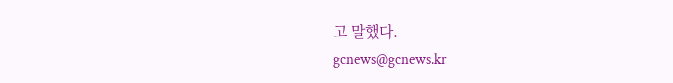고 말했다.
gcnews@gcnews.kr